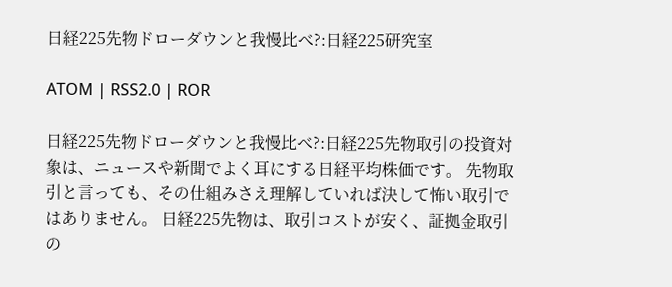日経225先物ドローダウンと我慢比べ?:日経225研究室

ATOM | RSS2.0 | ROR

日経225先物ドローダウンと我慢比べ?:日経225先物取引の投資対象は、ニュースや新聞でよく耳にする日経平均株価です。 先物取引と言っても、その仕組みさえ理解していれば決して怖い取引ではありません。 日経225先物は、取引コストが安く、証拠金取引の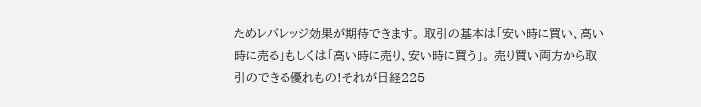ためレバレッジ効果が期待できます。 取引の基本は「安い時に買い、高い時に売る」もしくは「高い時に売り、安い時に買う」。 売り買い両方から取引のできる優れもの!それが日経225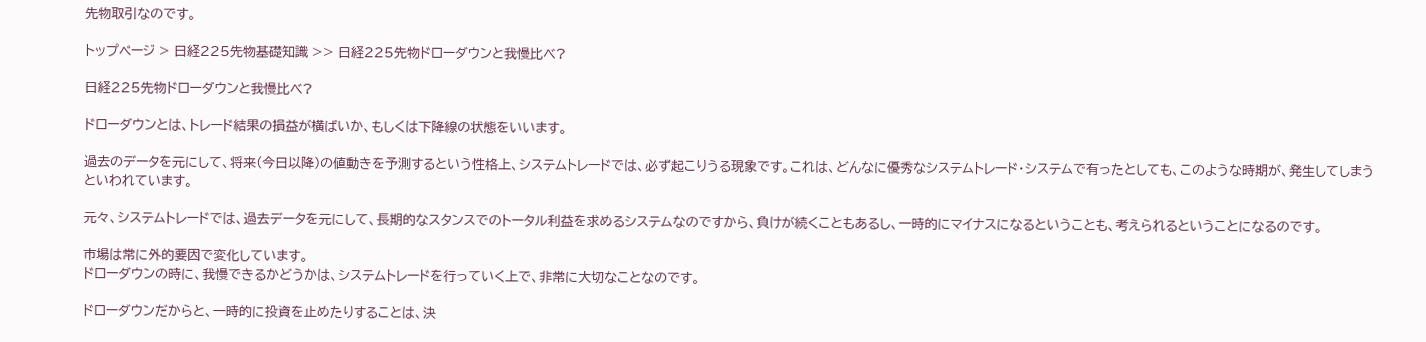先物取引なのです。

トップページ > 日経225先物基礎知識 >> 日経225先物ドローダウンと我慢比べ?

日経225先物ドローダウンと我慢比べ?

ドローダウンとは、トレード結果の損益が横ばいか、もしくは下降線の状態をいいます。

過去のデータを元にして、将来(今日以降)の値動きを予測するという性格上、システムトレードでは、必ず起こりうる現象です。これは、どんなに優秀なシステムトレード・システムで有ったとしても、このような時期が、発生してしまうといわれています。

元々、システムトレードでは、過去データを元にして、長期的なスタンスでのトータル利益を求めるシステムなのですから、負けが続くこともあるし、一時的にマイナスになるということも、考えられるということになるのです。

市場は常に外的要因で変化しています。
ドローダウンの時に、我慢できるかどうかは、システムトレードを行っていく上で、非常に大切なことなのです。

ドローダウンだからと、一時的に投資を止めたりすることは、決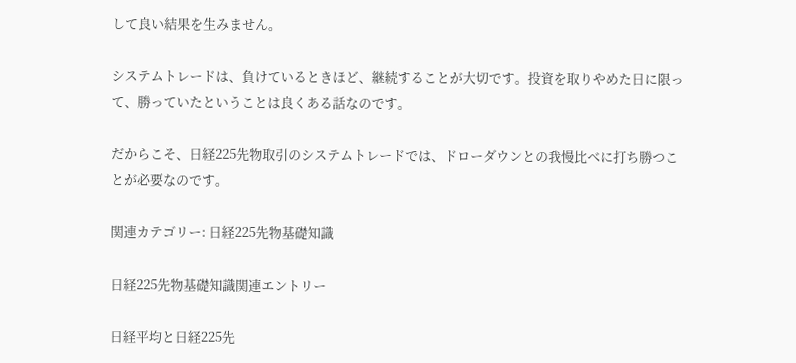して良い結果を生みません。

システムトレードは、負けているときほど、継続することが大切です。投資を取りやめた日に限って、勝っていたということは良くある話なのです。

だからこそ、日経225先物取引のシステムトレードでは、ドローダウンとの我慢比べに打ち勝つことが必要なのです。

関連カテゴリー: 日経225先物基礎知識

日経225先物基礎知識関連エントリー

日経平均と日経225先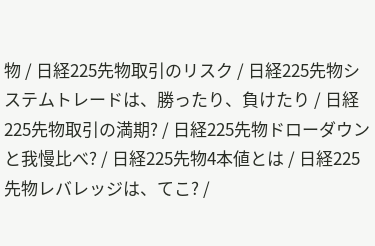物 / 日経225先物取引のリスク / 日経225先物システムトレードは、勝ったり、負けたり / 日経225先物取引の満期? / 日経225先物ドローダウンと我慢比べ? / 日経225先物4本値とは / 日経225先物レバレッジは、てこ? /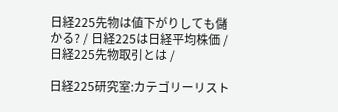日経225先物は値下がりしても儲かる? / 日経225は日経平均株価 / 日経225先物取引とは /

日経225研究室:カテゴリーリスト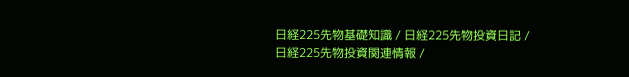日経225先物基礎知識 / 日経225先物投資日記 / 日経225先物投資関連情報 /